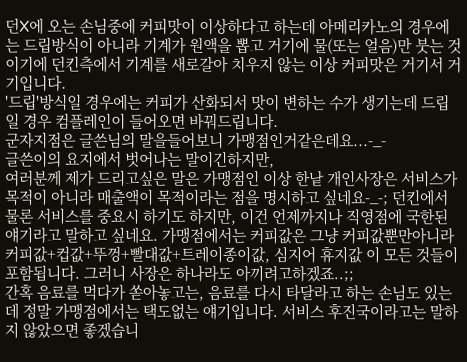던X에 오는 손님중에 커피맛이 이상하다고 하는데 아메리카노의 경우에는 드립방식이 아니라 기계가 원액을 뽑고 거기에 물(또는 얼음)만 붓는 것이기에 던킨측에서 기계를 새로갈아 치우지 않는 이상 커피맛은 거기서 거기입니다.
'드립'방식일 경우에는 커피가 산화되서 맛이 변하는 수가 생기는데 드립일 경우 컴플레인이 들어오면 바꿔드립니다.
군자지점은 글쓴님의 말을들어보니 가맹점인거같은데요...-_-
글쓴이의 요지에서 벗어나는 말이긴하지만,
여러분께 제가 드리고싶은 말은 가맹점인 이상 한낱 개인사장은 서비스가 목적이 아니라 매출액이 목적이라는 점을 명시하고 싶네요-_-; 던킨에서 물론 서비스를 중요시 하기도 하지만, 이건 언제까지나 직영점에 국한된 얘기라고 말하고 싶네요. 가맹점에서는 커피값은 그냥 커피값뿐만아니라 커피값+컵값+뚜껑+빨대값+트레이종이값, 심지어 휴지값 이 모든 것들이 포함됩니다. 그러니 사장은 하나라도 아끼려고하겠죠..;;
간혹 음료를 먹다가 쏟아놓고는, 음료를 다시 타달라고 하는 손님도 있는데 정말 가맹점에서는 택도없는 얘기입니다. 서비스 후진국이라고는 말하지 않았으면 좋겠습니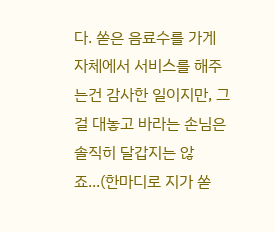다. 쏟은 음료수를 가게 자체에서 서비스를 해주는건 감사한 일이지만, 그걸 대놓고 바라는 손님은 솔직히 달갑지는 않죠...(한마디로 지가 쏟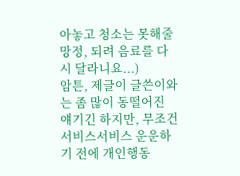아놓고 청소는 못해줄 망정, 되려 음료를 다시 달라니요...)
암튼, 제글이 글쓴이와는 좀 많이 동떨어진 얘기긴 하지만, 무조건 서비스서비스 운운하기 전에 개인행동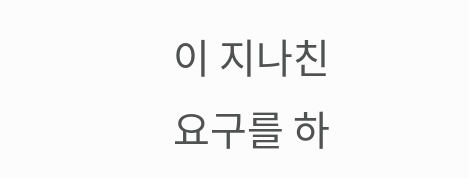이 지나친 요구를 하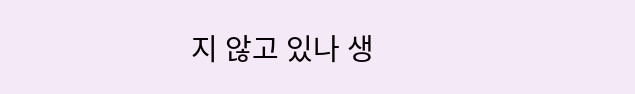지 않고 있나 생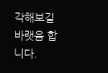각해보길 바랫음 합니다.